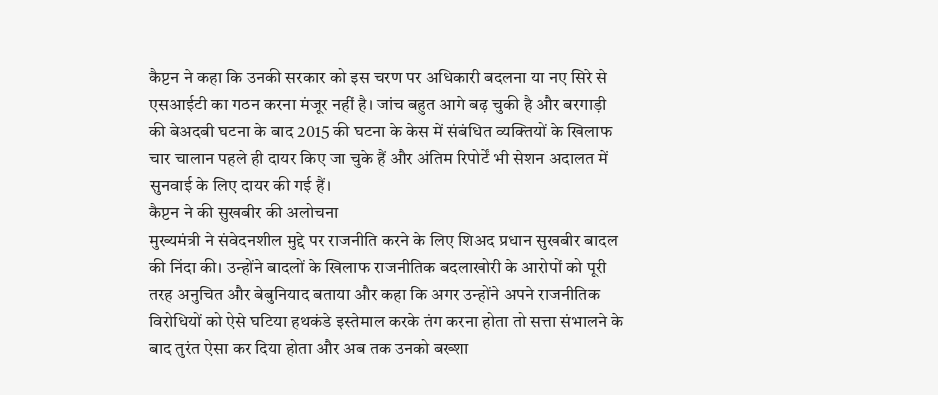कैप्टन ने कहा कि उनकी सरकार को इस चरण पर अधिकारी बदलना या नए सिरे से एसआईटी का गठन करना मंजूर नहीं है। जांच बहुत आगे बढ़ चुकी है और बरगाड़ी की बेअदबी घटना के बाद 2015 की घटना के केस में संबंधित व्यक्तियों के खिलाफ चार चालान पहले ही दायर किए जा चुके हैं और अंतिम रिपोर्टें भी सेशन अदालत में सुनवाई के लिए दायर की गई हैं।
कैप्टन ने की सुखबीर की अलोचना
मुख्यमंत्री ने संवेदनशील मुद्दे पर राजनीति करने के लिए शिअद प्रधान सुखबीर बादल की निंदा की। उन्होंने बादलों के खिलाफ राजनीतिक बदलाखोरी के आरोपों को पूरी तरह अनुचित और बेबुनियाद बताया और कहा कि अगर उन्होंने अपने राजनीतिक विरोधियों को ऐसे घटिया हथकंडे इस्तेमाल करके तंग करना होता तो सत्ता संभालने के बाद तुरंत ऐसा कर दिया होता और अब तक उनको बख्शा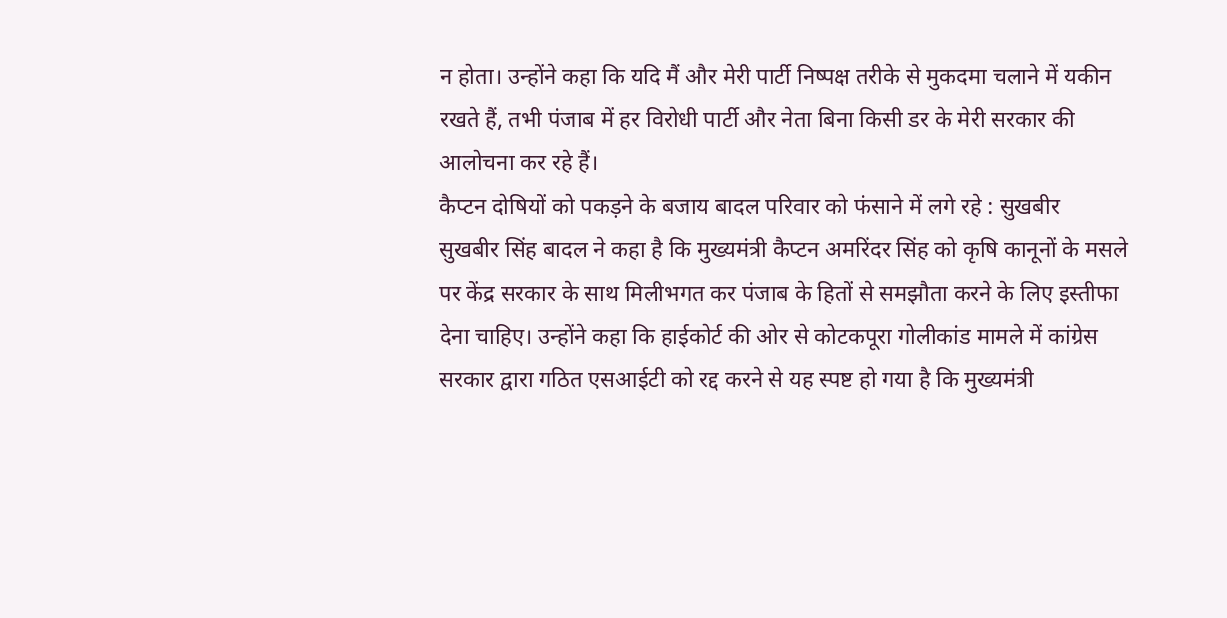न होता। उन्होंने कहा कि यदि मैं और मेरी पार्टी निष्पक्ष तरीके से मुकदमा चलाने में यकीन रखते हैं, तभी पंजाब में हर विरोधी पार्टी और नेता बिना किसी डर के मेरी सरकार की आलोचना कर रहे हैं।
कैप्टन दोषियों को पकड़ने के बजाय बादल परिवार को फंसाने में लगे रहे : सुखबीर
सुखबीर सिंह बादल ने कहा है कि मुख्यमंत्री कैप्टन अमरिंदर सिंह को कृषि कानूनों के मसले पर केंद्र सरकार के साथ मिलीभगत कर पंजाब के हितों से समझौता करने के लिए इस्तीफा देना चाहिए। उन्होंने कहा कि हाईकोर्ट की ओर से कोटकपूरा गोलीकांड मामले में कांग्रेस सरकार द्वारा गठित एसआईटी को रद्द करने से यह स्पष्ट हो गया है कि मुख्यमंत्री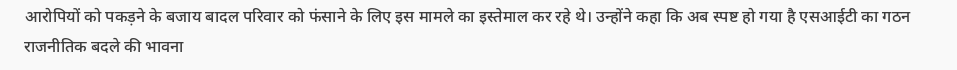आरोपियों को पकड़ने के बजाय बादल परिवार को फंसाने के लिए इस मामले का इस्तेमाल कर रहे थे। उन्होंने कहा कि अब स्पष्ट हो गया है एसआईटी का गठन राजनीतिक बदले की भावना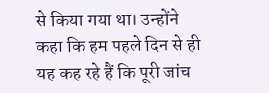से किया गया था। उन्होंने कहा कि हम पहले दिन से ही यह कह रहे हैं कि पूरी जांच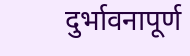दुर्भावनापूर्ण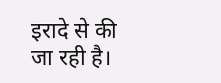इरादे से की जा रही है।